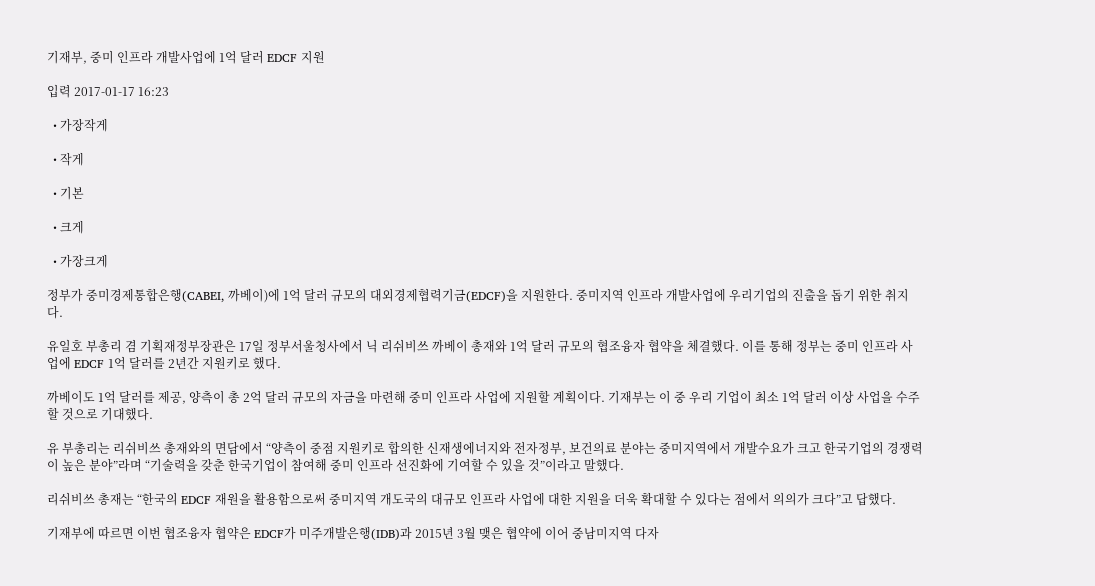기재부, 중미 인프라 개발사업에 1억 달러 EDCF 지원

입력 2017-01-17 16:23

  • 가장작게

  • 작게

  • 기본

  • 크게

  • 가장크게

정부가 중미경제통합은행(CABEI, 까베이)에 1억 달러 규모의 대외경제협력기금(EDCF)을 지원한다. 중미지역 인프라 개발사업에 우리기업의 진출을 돕기 위한 취지다.

유일호 부총리 겸 기획재정부장관은 17일 정부서울청사에서 닉 리쉬비쓰 까베이 총재와 1억 달러 규모의 협조융자 협약을 체결했다. 이를 통해 정부는 중미 인프라 사업에 EDCF 1억 달러를 2년간 지원키로 했다.

까베이도 1억 달러를 제공, 양측이 총 2억 달러 규모의 자금을 마련해 중미 인프라 사업에 지원할 계획이다. 기재부는 이 중 우리 기업이 최소 1억 달러 이상 사업을 수주할 것으로 기대했다.

유 부총리는 리쉬비쓰 총재와의 면담에서 “양측이 중점 지원키로 합의한 신재생에너지와 전자정부, 보건의료 분야는 중미지역에서 개발수요가 크고 한국기업의 경쟁력이 높은 분야”라며 “기술력을 갖춘 한국기업이 참여해 중미 인프라 선진화에 기여할 수 있을 것”이라고 말했다.

리쉬비쓰 총재는 “한국의 EDCF 재원을 활용함으로써 중미지역 개도국의 대규모 인프라 사업에 대한 지원을 더욱 확대할 수 있다는 점에서 의의가 크다”고 답했다.

기재부에 따르면 이번 협조융자 협약은 EDCF가 미주개발은행(IDB)과 2015년 3월 맺은 협약에 이어 중남미지역 다자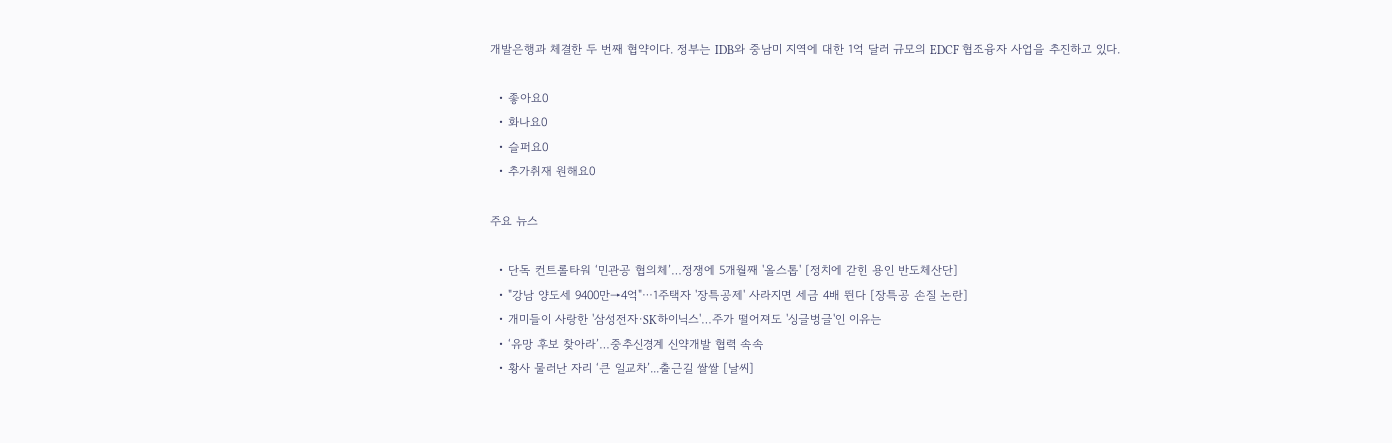개발은행과 체결한 두 번째 협약이다. 정부는 IDB와 중남미 지역에 대한 1억 달러 규모의 EDCF 협조융자 사업을 추진하고 있다.

  • 좋아요0
  • 화나요0
  • 슬퍼요0
  • 추가취재 원해요0

주요 뉴스

  • 단독 컨트롤타워 ‘민관공 협의체’…정쟁에 5개월째 '올스톱' [정치에 갇힌 용인 반도체산단]
  • "강남 양도세 9400만→4억"⋯1주택자 '장특공제' 사라지면 세금 4배 뛴다 [장특공 손질 논란]
  • 개미들이 사랑한 '삼성전자·SK하이닉스'…주가 떨어져도 '싱글벙글'인 이유는
  • ‘유망 후보 찾아라’…중추신경계 신약개발 협력 속속
  • 황사 물러난 자리 ‘큰 일교차’...출근길 쌀쌀 [날씨]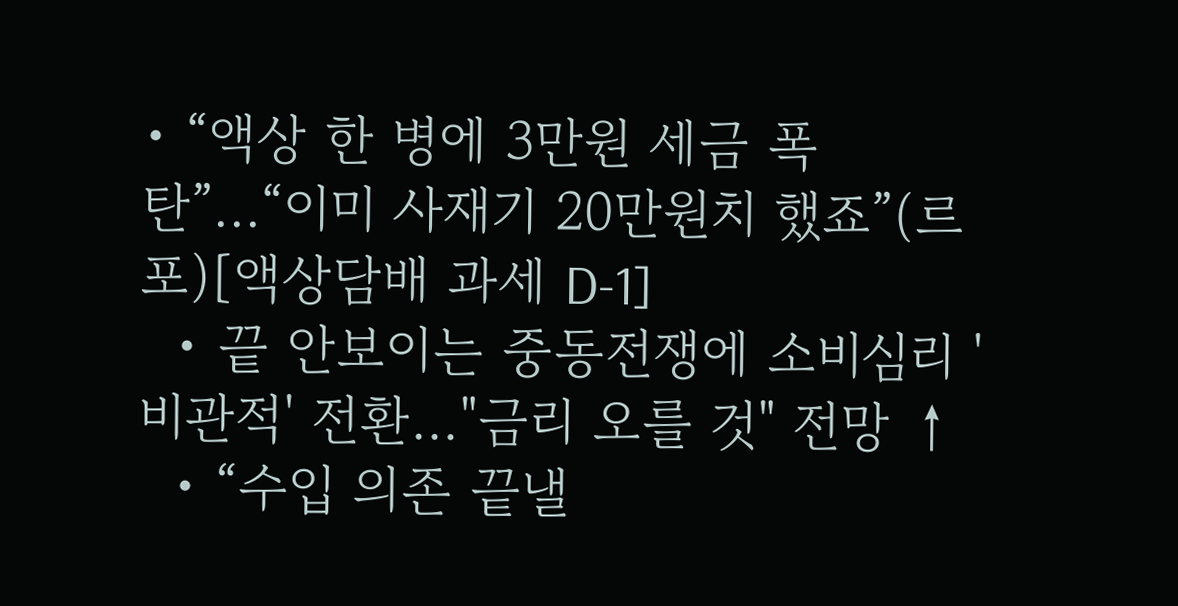• “액상 한 병에 3만원 세금 폭탄”...“이미 사재기 20만원치 했죠”(르포)[액상담배 과세 D-1]
  • 끝 안보이는 중동전쟁에 소비심리 '비관적' 전환…"금리 오를 것" 전망 ↑
  • “수입 의존 끝낼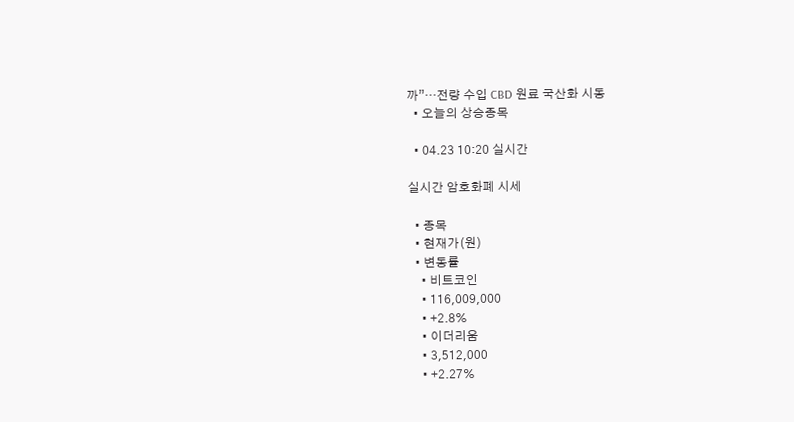까”…전량 수입 CBD 원료 국산화 시동
  • 오늘의 상승종목

  • 04.23 10:20 실시간

실시간 암호화폐 시세

  • 종목
  • 현재가(원)
  • 변동률
    • 비트코인
    • 116,009,000
    • +2.8%
    • 이더리움
    • 3,512,000
    • +2.27%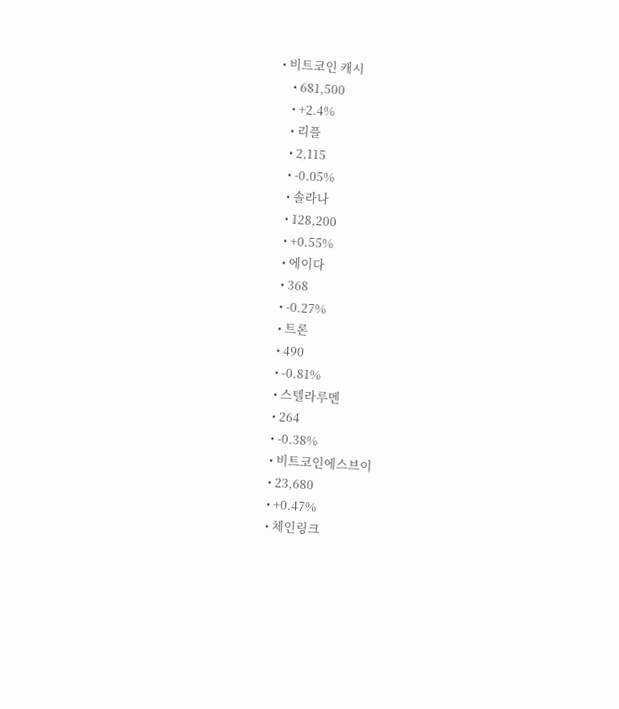• 비트코인 캐시
    • 681,500
    • +2.4%
    • 리플
    • 2,115
    • -0.05%
    • 솔라나
    • 128,200
    • +0.55%
    • 에이다
    • 368
    • -0.27%
    • 트론
    • 490
    • -0.81%
    • 스텔라루멘
    • 264
    • -0.38%
    • 비트코인에스브이
    • 23,680
    • +0.47%
    • 체인링크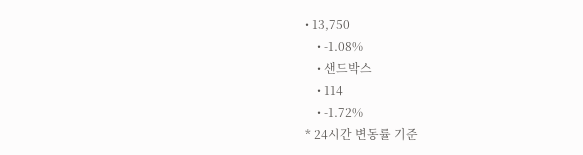• 13,750
    • -1.08%
    • 샌드박스
    • 114
    • -1.72%
* 24시간 변동률 기준